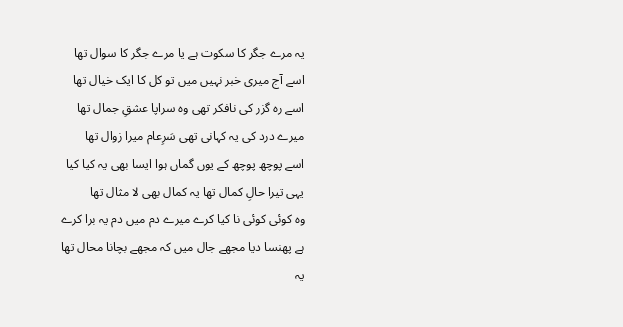یہ مرے جگر کا سکوت ہے یا مرے جگر کا سوال تھا
اسے آج میری خبر نہیں میں تو کل کا ایک خیال تھا
اسے رہ گزر کی نافکر تھی وہ سراپا عشقِ جمال تھا
میرے درد کی یہ کہانی تھی سَرِعام میرا زوال تھا
اسے پوچھ پوچھ کے یوں گماں ہوا ایسا بھی یہ کیا کیا
یہی تیرا حالِ کمال تھا یہ کمال بھی لا مثال تھا
وہ کوئی کوئی نا کیا کرے میرے دم میں دم یہ برا کرے
ہے پھنسا دیا مجھے جال میں کہ مجھے بچانا محال تھا
یہ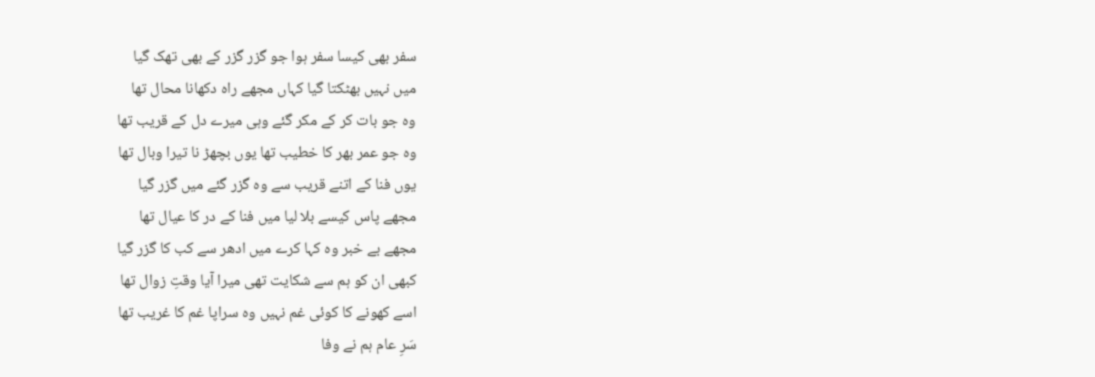سفر بھی کیسا سفر ہوا جو گزر گزر کے بھی تھک گیا
میں نہیں بھٹکتا گیا کہاں مجھے راہ دکھانا محال تھا
وہ جو بات کر کے مکر گئے وہی میرے دل کے قریب تھا
وہ جو عمر بھر کا خطیب تھا یوں بچھڑ نا تیرا وبال تھا
یوں فنا کے اتنے قریب سے وہ گزر گئے میں گزر گیا
مجھے پاس کیسے بلا لیا میں فنا کے در کا عیال تھا
مجھے بے خبر وہ کہا کرے میں ادھر سے کب کا گزر گیا
کبھی ان کو ہم سے شکایت تھی میرا آیا وقتِ زوال تھا
اسے کھونے کا کوئی غم نہیں وہ سراپا غم کا غریب تھا
سَرِ عام ہم نے وفا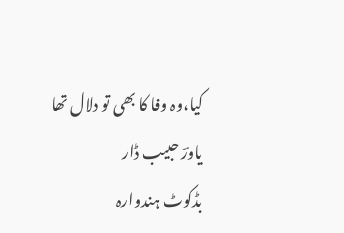کیا،وہ وفا کا بھی تو دلال تھا
یاورؔ حبیب ڈار
بڈکوٹ ہندوارہ